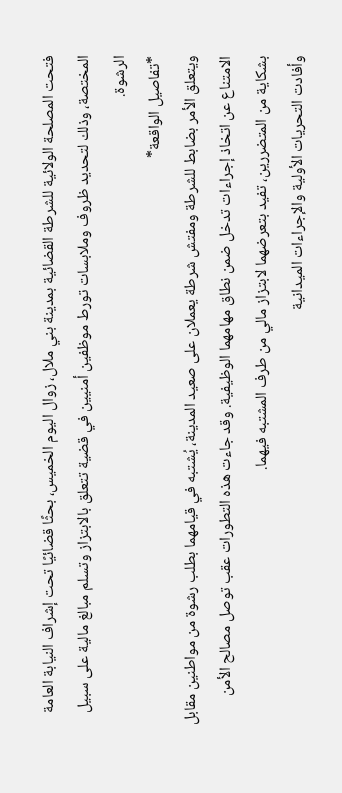فتحت المصلحة الولائية للشرطة القضائية بمدينة بني ملال، زوال اليوم الخميس، بحثًا قضائيًا تحت إشراف النيابة العامة المختصة، وذلك لتحديد ظروف وملابسات تورط موظفين أمنيين في قضية تتعلق بالابتزاز وتسلم مبالغ مالية على سبيل الرشوة.
*تفاصيل الواقعة*
ويتعلق الأمر بضابط للشرطة ومفتش شرطة يعملان على صعيد المدينة، يُشتبه في قيامهما بطلب رشوة من مواطنين مقابل الامتناع عن اتخاذ إجراءات تدخل ضمن نطاق مهامهما الوظيفية. وقد جاءت هذه التطورات عقب توصل مصالح الأمن بشكاية من المتضررين، تفيد بتعرضهما لابتزاز مالي من طرف المشتبه فيهما.
وأفادت التحريات الأولية والإجراءات الميدانية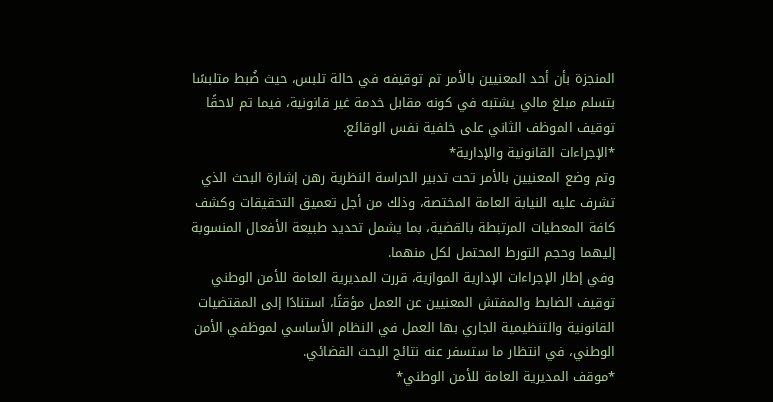المنجزة بأن أحد المعنيين بالأمر تم توقيفه في حالة تلبس، حيث ضُبط متلبسًا بتسلم مبلغ مالي يشتبه في كونه مقابل خدمة غير قانونية، فيما تم لاحقًا توقيف الموظف الثاني على خلفية نفس الوقائع.
*الإجراءات القانونية والإدارية*
وتم وضع المعنيين بالأمر تحت تدبير الحراسة النظرية رهن إشارة البحث الذي تشرف عليه النيابة العامة المختصة، وذلك من أجل تعميق التحقيقات وكشف كافة المعطيات المرتبطة بالقضية، بما يشمل تحديد طبيعة الأفعال المنسوبة إليهما وحجم التورط المحتمل لكل منهما.
وفي إطار الإجراءات الإدارية الموازية، قررت المديرية العامة للأمن الوطني توقيف الضابط والمفتش المعنيين عن العمل مؤقتًا، استنادًا إلى المقتضيات القانونية والتنظيمية الجاري بها العمل في النظام الأساسي لموظفي الأمن الوطني، في انتظار ما ستسفر عنه نتائج البحث القضائي.
*موقف المديرية العامة للأمن الوطني*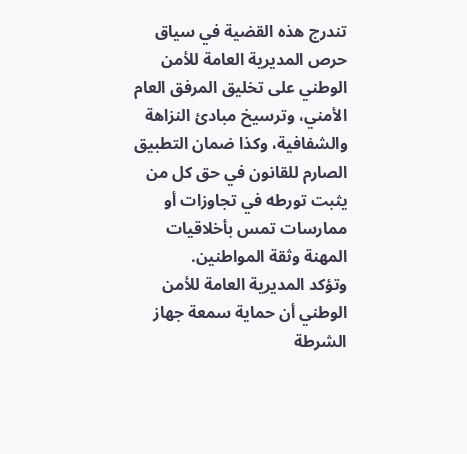تندرج هذه القضية في سياق حرص المديرية العامة للأمن الوطني على تخليق المرفق العام الأمني، وترسيخ مبادئ النزاهة والشفافية، وكذا ضمان التطبيق الصارم للقانون في حق كل من يثبت تورطه في تجاوزات أو ممارسات تمس بأخلاقيات المهنة وثقة المواطنين.
وتؤكد المديرية العامة للأمن الوطني أن حماية سمعة جهاز الشرطة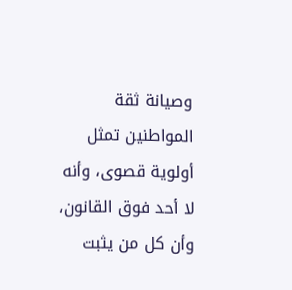وصيانة ثقة المواطنين تمثل أولوية قصوى، وأنه لا أحد فوق القانون، وأن كل من يثبت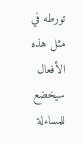تورطه في مثل هذه الأفعال سيخضع للمساءلة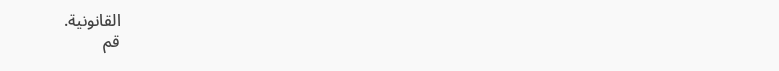القانونية.
قم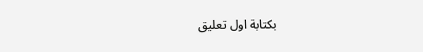بكتابة اول تعليق